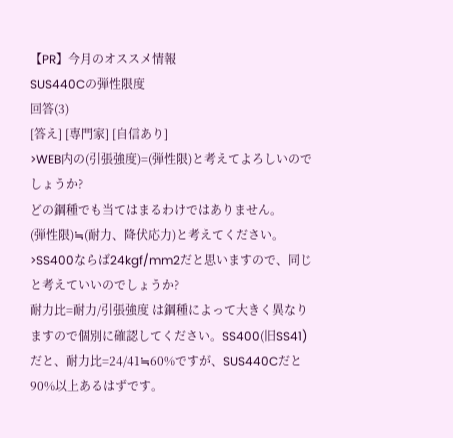【PR】今月のオススメ情報
SUS440Cの弾性限度
回答(3)
[答え] [専門家] [自信あり]
>WEB内の(引張強度)=(弾性限)と考えてよろしいのでしょうか?
どの鋼種でも当てはまるわけではありません。
(弾性限)≒(耐力、降伏応力)と考えてください。
>SS400ならば24kgf/mm2だと思いますので、同じと考えていいのでしょうか?
耐力比=耐力/引張強度 は鋼種によって大きく異なりますので個別に確認してください。SS400(旧SS41)だと、耐力比=24/41≒60%ですが、SUS440Cだと90%以上あるはずです。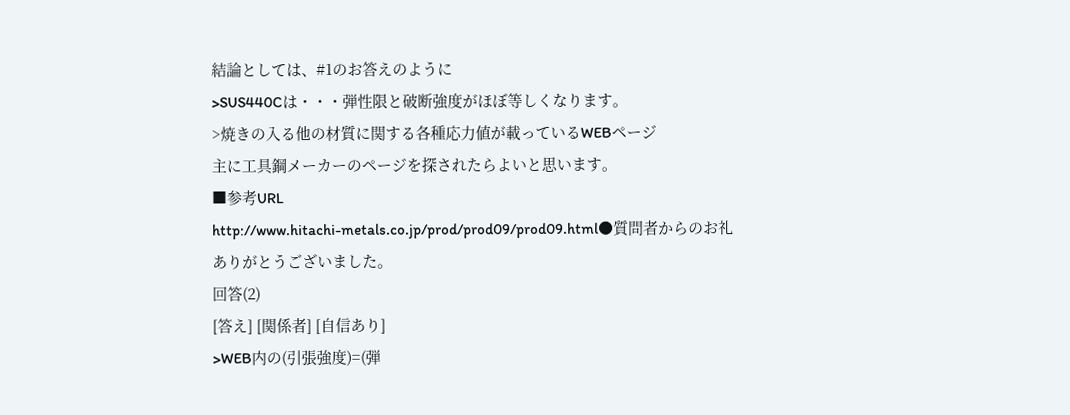結論としては、#1のお答えのように
>SUS440Cは・・・弾性限と破断強度がほぼ等しくなります。
>焼きの入る他の材質に関する各種応力値が載っているWEBページ
主に工具鋼メーカーのページを探されたらよいと思います。
■参考URL
http://www.hitachi-metals.co.jp/prod/prod09/prod09.html●質問者からのお礼
ありがとうございました。
回答(2)
[答え] [関係者] [自信あり]
>WEB内の(引張強度)=(弾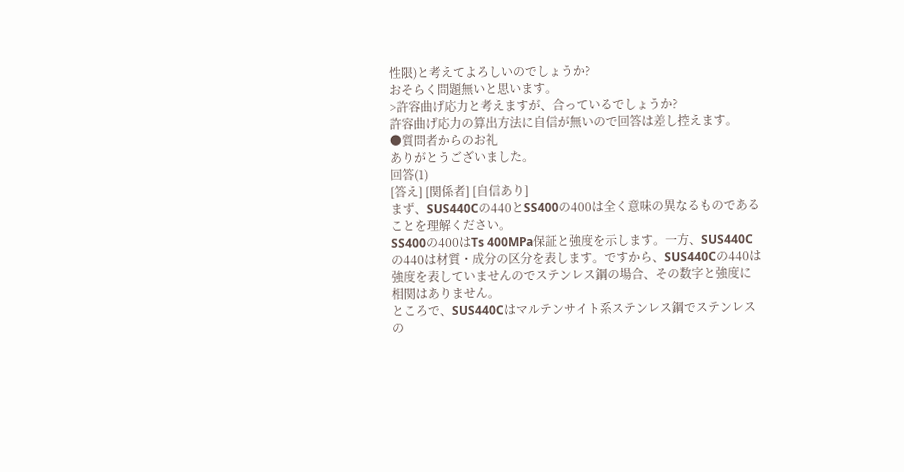性限)と考えてよろしいのでしょうか?
おそらく問題無いと思います。
>許容曲げ応力と考えますが、合っているでしょうか?
許容曲げ応力の算出方法に自信が無いので回答は差し控えます。
●質問者からのお礼
ありがとうございました。
回答(1)
[答え] [関係者] [自信あり]
まず、SUS440Cの440とSS400の400は全く意味の異なるものであることを理解ください。
SS400の400はTs 400MPa保証と強度を示します。一方、SUS440Cの440は材質・成分の区分を表します。ですから、SUS440Cの440は強度を表していませんのでステンレス鋼の場合、その数字と強度に相関はありません。
ところで、SUS440Cはマルテンサイト系ステンレス鋼でステンレスの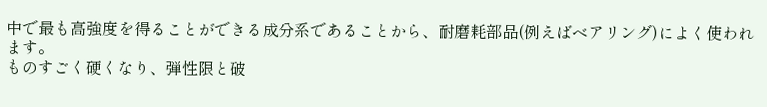中で最も高強度を得ることができる成分系であることから、耐磨耗部品(例えばベアリング)によく使われます。
ものすごく硬くなり、弾性限と破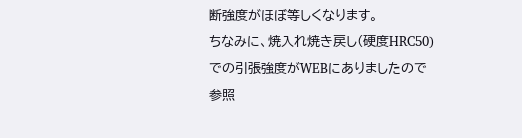断強度がほぼ等しくなります。
ちなみに、焼入れ焼き戻し(硬度HRC50)での引張強度がWEBにありましたので参照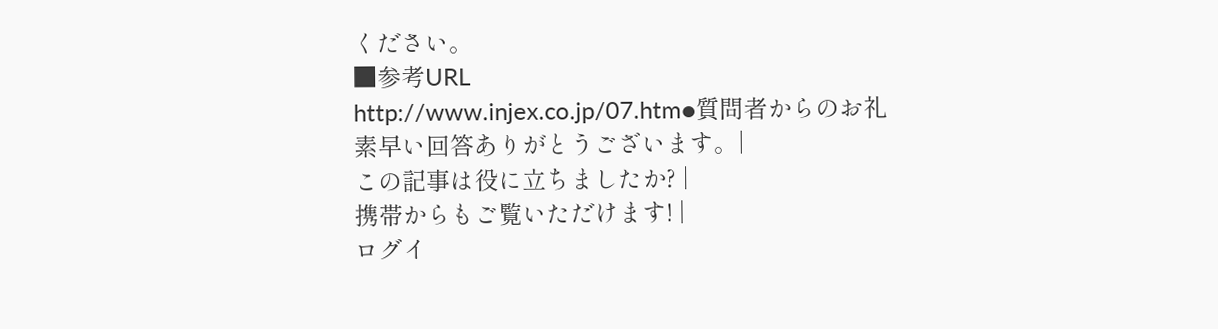ください。
■参考URL
http://www.injex.co.jp/07.htm●質問者からのお礼
素早い回答ありがとうございます。|
この記事は役に立ちましたか? |
携帯からもご覧いただけます! |
ログイ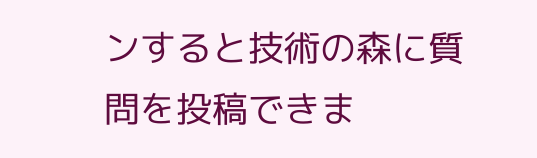ンすると技術の森に質問を投稿できま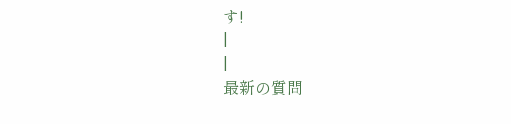す!
|
|
最新の質問